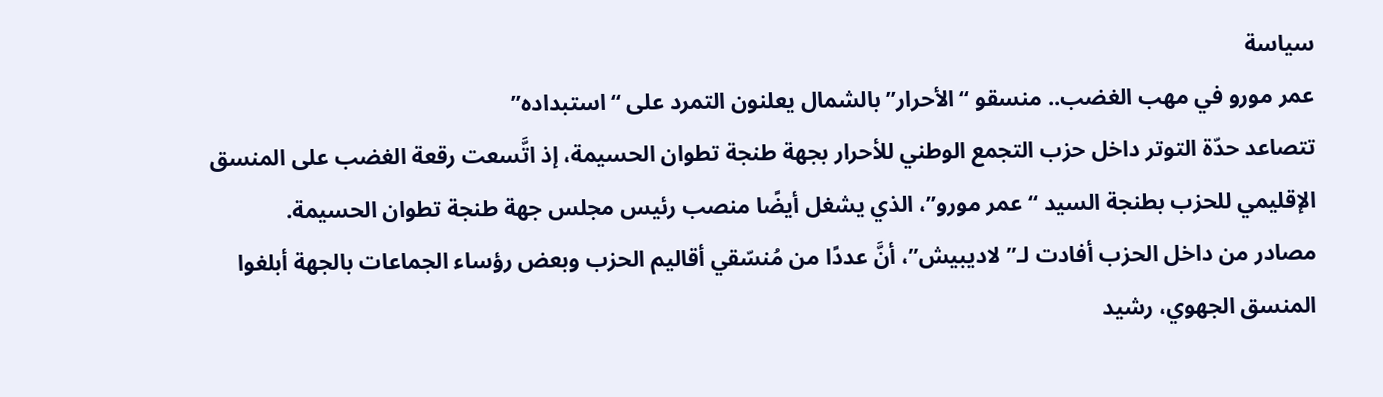سياسة
عمر مورو في مهب الغضب.. منسقو “الأحرار” بالشمال يعلنون التمرد على “استبداده”
تتصاعد حدّة التوتر داخل حزب التجمع الوطني للأحرار بجهة طنجة تطوان الحسيمة، إذ اتَّسعت رقعة الغضب على المنسق الإقليمي للحزب بطنجة السيد “عمر مورو”، الذي يشغل أيضًا منصب رئيس مجلس جهة طنجة تطوان الحسيمة.
مصادر من داخل الحزب أفادت لـ”لاديبيش”، أنَّ عددًا من مُنسّقي أقاليم الحزب وبعض رؤساء الجماعات بالجهة أبلغوا المنسق الجهوي، رشيد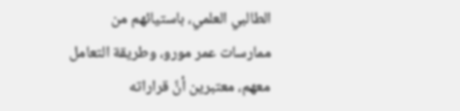الطالبي العلمي، باستيائهم من ممارسات عمر مورو، وطريقة التعامل معهم، معتبرين أنَّ قراراته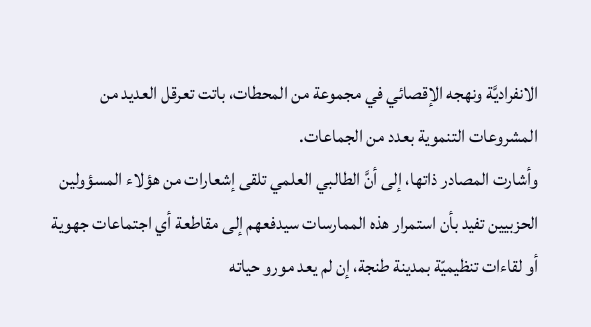الانفراديَّة ونهجه الإقصائي في مجموعة من المحطات، باتت تعرقل العديد من المشروعات التنموية بعدد من الجماعات.
وأشارت المصادر ذاتها، إلى أنَّ الطالبي العلمي تلقى إشعارات من هؤلاء المسؤولين الحزبيين تفيد بأن استمرار هذه الممارسات سيدفعهم إلى مقاطعة أي اجتماعات جهوية أو لقاءات تنظيميّة بمدينة طنجة، إن لم يعد مورو حياته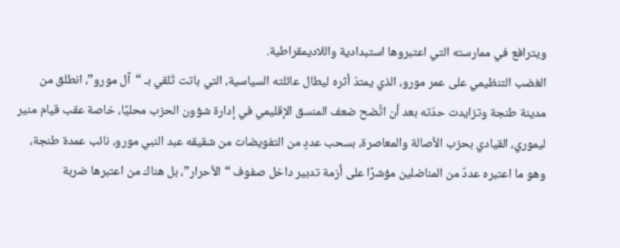ويترافع في ممارسته التي اعتبروها استبدادية واللاديمقراطية.
الغضب التنظيمي على عمر مورو، الذي يمتدّ أثره ليطال عائلته السياسية، التي باتت تُلقي بـ “آل مورو”، انطلق من مدينة طنجة وتزايدت حدّته بعد أن اتَّضح ضعف المنسق الإقليمي في إدارة شؤون الحزب محليًا، خاصة عقب قيام منير ليموري، القيادي بحزب الأصالة والمعاصرة، بسحب عددٍ من التفويضات من شقيقه عبد النبي مورو، نائب عمدة طنجة، وهو ما اعتبره عددٌ من المناضلين مؤشرًا على أزمة تدبير داخل صفوف “الأحرار”، بل هناك من اعتبرها ضربة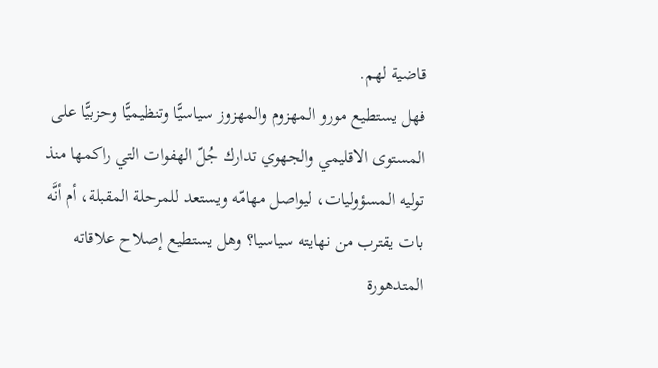قاضية لهم.
فهل يستطيع مورو المهزوم والمهزوز سياسيًّا وتنظيميًّا وحزبيًّا على المستوى الاقليمي والجهوي تدارك جُلّ الهفوات التي راكمها منذ توليه المسؤوليات، ليواصل مهامّه ويستعد للمرحلة المقبلة، أم أنَّه بات يقترب من نهايته سياسيا؟ وهل يستطيع إصلاح علاقاته المتدهورة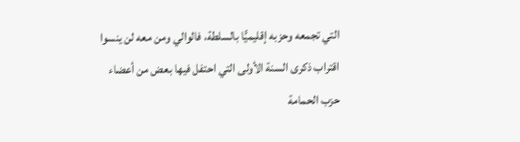التي تجمعه وحزبه إقليميًّا بالسلطة، فالوالي ومن معه لن ينسوا اقتراب ذكرى السنة الأولى التي احتفل فيها بعض من أعضاء حزب الحمامة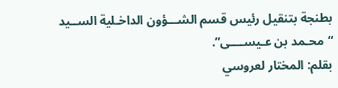بطنجة بتنقيل رئيس قسم الشـــؤون الداخـلية الســيد “محـمد بن عـيســــى”.
بقلم: المختار لعروسي